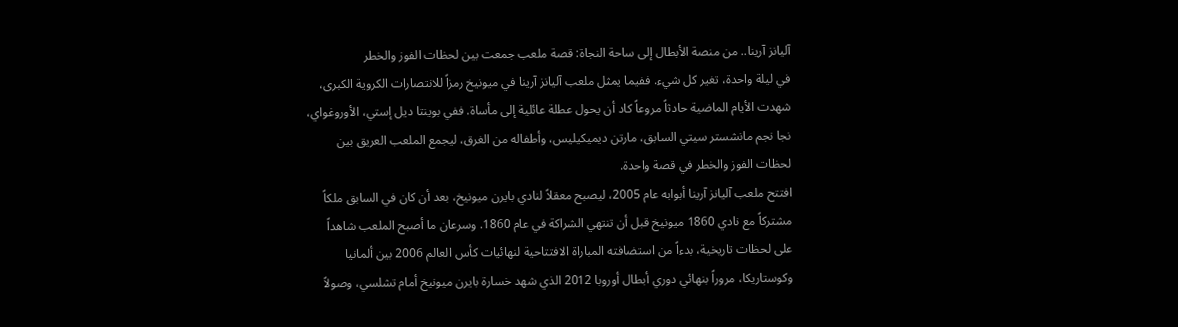آليانز آرينا.. من منصة الأبطال إلى ساحة النجاة: قصة ملعب جمعت بين لحظات الفوز والخطر
في ليلة واحدة، تغير كل شيء. ففيما يمثل ملعب آليانز آرينا في ميونيخ رمزاً للانتصارات الكروية الكبرى، شهدت الأيام الماضية حادثاً مروعاً كاد أن يحول عطلة عائلية إلى مأساة. ففي بوينتا ديل إستي، الأوروغواي، نجا نجم مانشستر سيتي السابق، مارتن ديميكيليس، وأطفاله من الغرق، ليجمع الملعب العريق بين لحظات الفوز والخطر في قصة واحدة.
افتتح ملعب آليانز آرينا أبوابه عام 2005، ليصبح معقلاً لنادي بايرن ميونيخ، بعد أن كان في السابق ملكاً مشتركاً مع نادي 1860 ميونيخ قبل أن تنتهي الشراكة في عام 1860. وسرعان ما أصبح الملعب شاهداً على لحظات تاريخية، بدءاً من استضافته المباراة الافتتاحية لنهائيات كأس العالم 2006 بين ألمانيا وكوستاريكا، مروراً بنهائي دوري أبطال أوروبا 2012 الذي شهد خسارة بايرن ميونيخ أمام تشلسي، وصولاً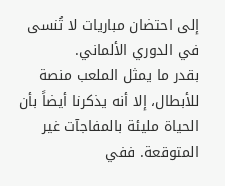إلى احتضان مباريات لا تُنسى في الدوري الألماني.
بقدر ما يمثل الملعب منصة للأبطال، إلا أنه يذكرنا أيضاً بأن الحياة مليئة بالمفاجآت غير المتوقعة. ففي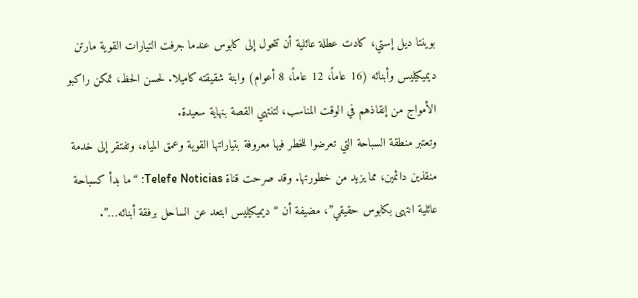بوينتا ديل إستي، كادت عطلة عائلية أن تتحول إلى كابوس عندما جرفت التيارات القوية مارتن ديميكيليس وأبنائه (16 عاماً، 12 عاماً، 8 أعوام) وابنة شقيقته كاميلا. لحسن الحظ، تمكن راكبو الأمواج من إنقاذهم في الوقت المناسب، لتنتهي القصة بنهاية سعيدة.
وتعتبر منطقة السباحة التي تعرضوا للخطر فيها معروفة بتياراتها القوية وعمق المياه، وتفتقر إلى خدمة منقذين دائمين، مما يزيد من خطورتها. وقد صرحت قناة Telefe Noticias: “ما بدأ كسباحة عائلية انتهى بكابوس حقيقي”، مضيفة أن “ديميكيليس ابتعد عن الساحل برفقة أبنائه…”.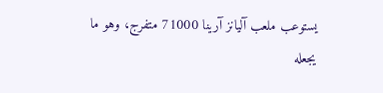يستوعب ملعب آليانز آرينا 71000 متفرج، وهو ما يجعله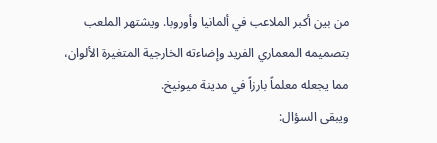من بين أكبر الملاعب في ألمانيا وأوروبا. ويشتهر الملعب بتصميمه المعماري الفريد وإضاءته الخارجية المتغيرة الألوان، مما يجعله معلماً بارزاً في مدينة ميونيخ.
ويبقى السؤال: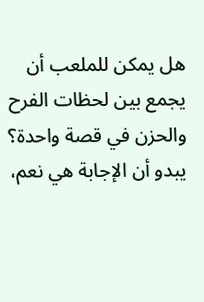هل يمكن للملعب أن يجمع بين لحظات الفرح والحزن في قصة واحدة؟ يبدو أن الإجابة هي نعم،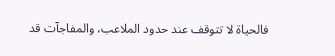فالحياة لا تتوقف عند حدود الملاعب، والمفاجآت قد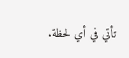تأتي في أي لحظة.